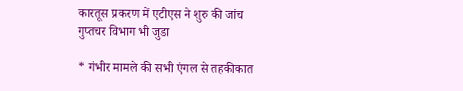कारतूस प्रकरण में एटीएस ने शुरु की जांच
गुप्तचर विभाग भी जुडा

* गंभीर मामले की सभी एंगल से तहकीकात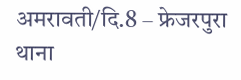अमरावती/दि.8 – फ्रेजरपुरा थाना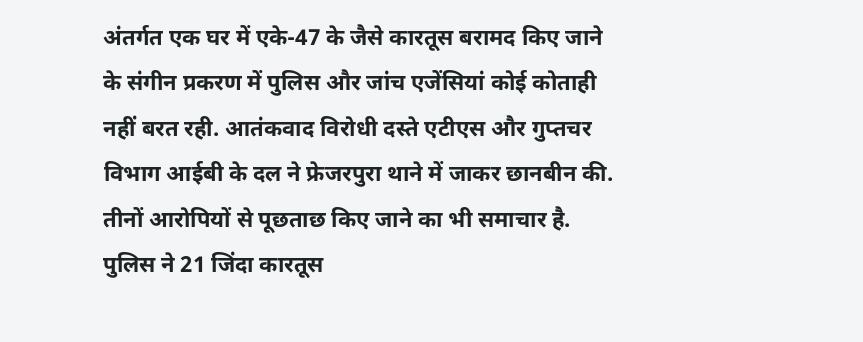अंतर्गत एक घर में एके-47 के जैसे कारतूस बरामद किए जाने के संगीन प्रकरण में पुलिस और जांच एजेंसियां कोई कोताही नहीं बरत रही. आतंकवाद विरोधी दस्ते एटीएस और गुप्तचर विभाग आईबी के दल ने फ्रेजरपुरा थाने में जाकर छानबीन की. तीनों आरोपियों से पूछताछ किए जाने का भी समाचार है. पुलिस ने 21 जिंदा कारतूस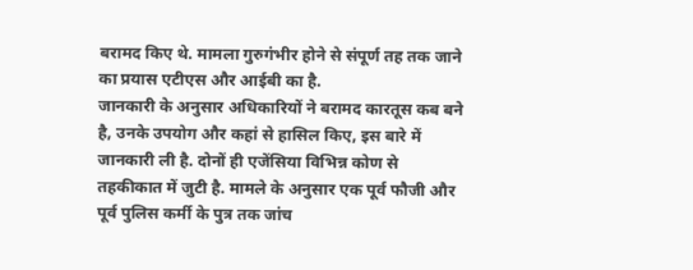बरामद किए थे. मामला गुरुगंभीर होने से संपूर्ण तह तक जाने का प्रयास एटीएस और आईबी का है.
जानकारी के अनुसार अधिकारियों ने बरामद कारतूस कब बने है, उनके उपयोग और कहां से हासिल किए, इस बारे में जानकारी ली है. दोनों ही एजेंसिया विभिन्न कोण से तहकीकात में जुटी है. मामले के अनुसार एक पूर्व फौजी और पूर्व पुलिस कर्मी के पुत्र तक जांच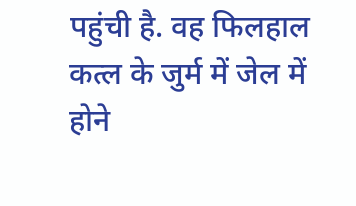पहुंची है. वह फिलहाल कत्ल के जुर्म में जेल में होने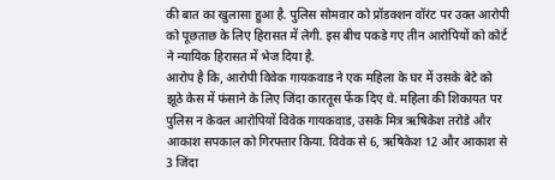की बात का खुलासा हुआ है. पुलिस सोमवार को प्रॉडक्शन वॉरंट पर उक्त आरोपी को पूछताछ के लिए हिरासत में लेगी. इस बीच पकडे गए तीन आरोपियों को कोर्ट ने न्यायिक हिरासत में भेज दिया है.
आरोप है कि, आरोपी विवेक गायकवाड ने एक महिला के घर में उसके बेटे को झूठे केस में फंसाने के लिए जिंदा कारतूस फेंक दिए थे. महिला की शिकायत पर पुलिस न केवल आरोपियों विवेक गायकवाड, उसके मित्र ऋषिकेश तरोडे और आकाश सपकाल को गिरफ्तार किया. विवेक से 6, ऋषिकेश 12 और आकाश से 3 जिंदा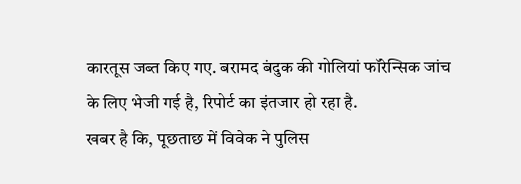कारतूस जब्त किए गए. बरामद बंदुक की गोलियां फॉरेन्सिक जांच के लिए भेजी गई है, रिपोर्ट का इंतजार हो रहा है.
खबर है कि, पूछताछ में विवेक ने पुलिस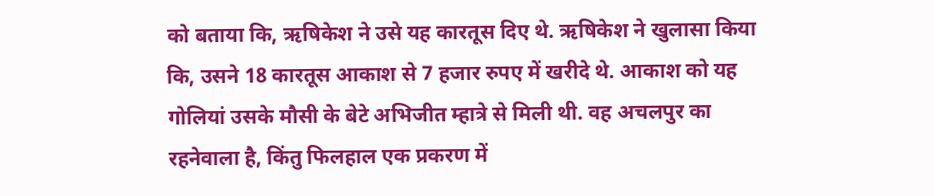को बताया कि, ऋषिकेश ने उसे यह कारतूस दिए थे. ऋषिकेश ने खुलासा किया कि, उसने 18 कारतूस आकाश से 7 हजार रुपए में खरीदे थे. आकाश को यह गोलियां उसके मौसी के बेटे अभिजीत म्हात्रे से मिली थी. वह अचलपुर का रहनेवाला है, किंतु फिलहाल एक प्रकरण में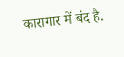कारागार में बंद है.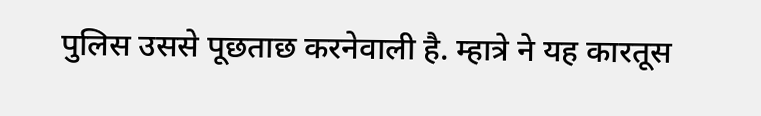पुलिस उससे पूछताछ करनेवाली है. म्हात्रे ने यह कारतूस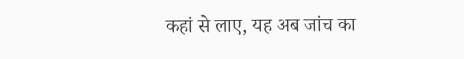कहां से लाए, यह अब जांच का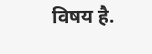विषय है.